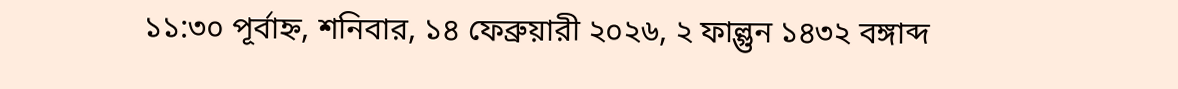১১:৩০ পূর্বাহ্ন, শনিবার, ১৪ ফেব্রুয়ারী ২০২৬, ২ ফাল্গুন ১৪৩২ বঙ্গাব্দ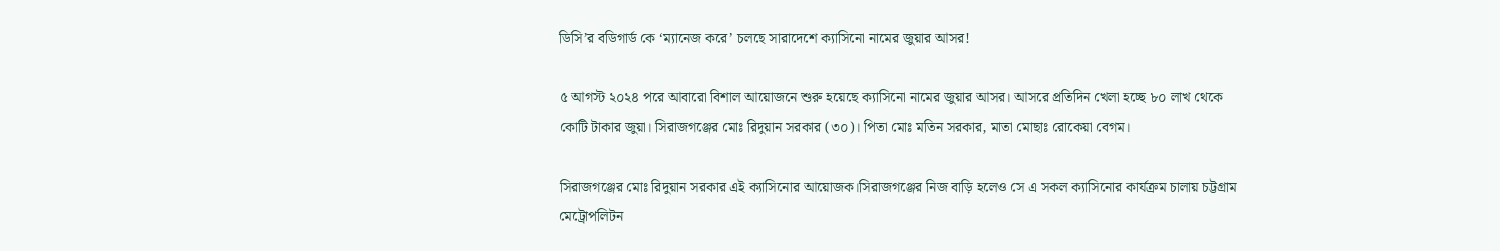ডিসি’র বডিগার্ড কে ‘ম্যানেজ করে’ চলছে সারাদেশে ক্যাসিনো নামের জুয়ার আসর!

৫ আগস্ট ২০২৪ পরে আবারো বিশাল আয়োজনে শুরু হয়েছে ক্যাসিনো নামের জুয়ার আসর। আসরে প্রতিদিন খেলা হচ্ছে ৮০ লাখ থেকে কোটি টাকার জুয়া। সিরাজগঞ্জের মোঃ রিদুয়ান সরকার (৩০)। পিতা মোঃ মতিন সরকার, মাতা মোছাঃ রোকেয়া বেগম।

সিরাজগঞ্জের মোঃ রিদুয়ান সরকার এই ক্যাসিনোর আয়োজক।সিরাজগঞ্জের নিজ বাড়ি হলেও সে এ সকল ক্যাসিনোর কার্যক্রম চালায় চট্টগ্রাম মেট্রোপলিটন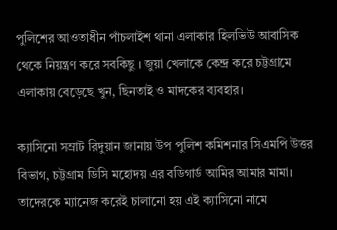পুলিশের আওতাধীন পাঁচলাইশ থানা এলাকার হিলভিউ আবাসিক থেকে নিয়ন্ত্রণ করে সবকিছু । জুয়া খেলাকে কেন্দ্র করে চট্টগ্রামে এলাকায় বেড়েছে খুন, ছিনতাই ও মাদকের ব্যবহার।

ক্যাসিনো সম্রাট রিদুয়ান জানায় উপ পুলিশ কমিশনার সিএমপি উত্তর বিভাগ, চট্টগ্রাম ডিসি মহোদয় এর বডিগার্ড আমির আমার মামা। তাদেরকে ম্যানেজ করেই চালানো হয় এই ক্যাসিনো নামে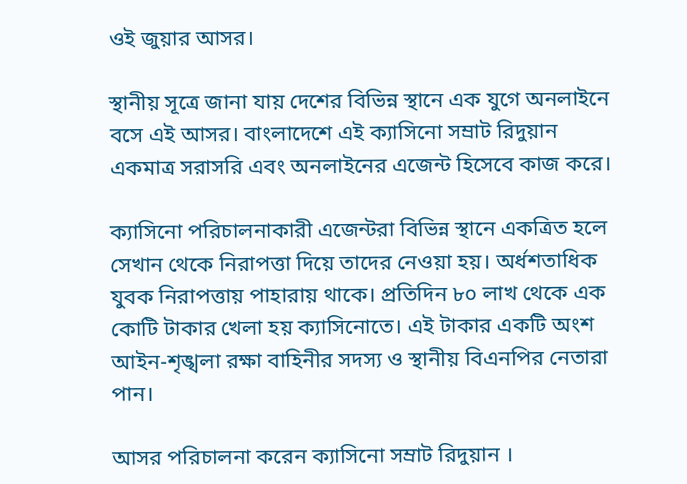ওই জুয়ার আসর।

স্থানীয় সূত্রে জানা যায় দেশের বিভিন্ন স্থানে এক যুগে অনলাইনে বসে এই আসর। বাংলাদেশে এই ক্যাসিনো সম্রাট রিদুয়ান একমাত্র সরাসরি এবং অনলাইনের এজেন্ট হিসেবে কাজ করে।

ক্যাসিনো পরিচালনাকারী এজেন্টরা বিভিন্ন স্থানে একত্রিত হলে সেখান থেকে নিরাপত্তা দিয়ে তাদের নেওয়া হয়। অর্ধশতাধিক যুবক নিরাপত্তায় পাহারায় থাকে। প্রতিদিন ৮০ লাখ থেকে এক কোটি টাকার খেলা হয় ক্যাসিনোতে। এই টাকার একটি অংশ আইন-শৃঙ্খলা রক্ষা বাহিনীর সদস্য ও স্থানীয় বিএনপির নেতারা পান।

আসর পরিচালনা করেন ক্যাসিনো সম্রাট রিদুয়ান ।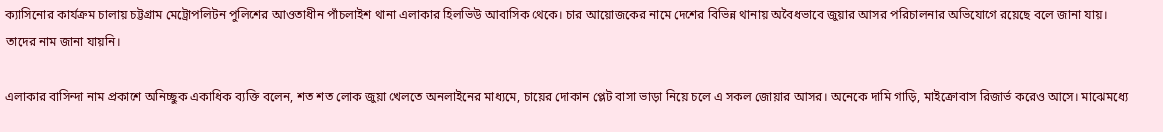ক্যাসিনোর কার্যক্রম চালায় চট্টগ্রাম মেট্রোপলিটন পুলিশের আওতাধীন পাঁচলাইশ থানা এলাকার হিলভিউ আবাসিক থেকে। চার আয়োজকের নামে দেশের বিভিন্ন থানায় অবৈধভাবে জুয়ার আসর পরিচালনার অভিযোগে রয়েছে বলে জানা যায়। তাদের নাম জানা যায়নি।

এলাকার বাসিন্দা নাম প্রকাশে অনিচ্ছুক একাধিক ব্যক্তি বলেন, শত শত লোক জুয়া খেলতে অনলাইনের মাধ্যমে, চায়ের দোকান প্লেট বাসা ভাড়া নিয়ে চলে এ সকল জোয়ার আসর। অনেকে দামি গাড়ি, মাইক্রোবাস রিজার্ভ করেও আসে। মাঝেমধ্যে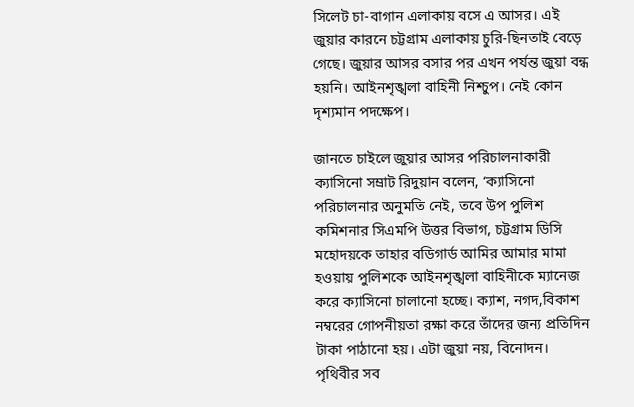সিলেট চা-বাগান এলাকায় বসে এ আসর। এই জুয়ার কারনে চট্টগ্রাম এলাকায় চুরি-ছিনতাই বেড়ে গেছে। জুয়ার আসর বসার পর এখন পর্যন্ত জুয়া বন্ধ হয়নি। আইনশৃঙ্খলা বাহিনী নিশ্চুপ। নেই কোন দৃশ্যমান পদক্ষেপ।

জানতে চাইলে জুয়ার আসর পরিচালনাকারী ক্যাসিনো সম্রাট রিদুয়ান বলেন, ‘ক্যাসিনো পরিচালনার অনুমতি নেই, তবে উপ পুলিশ কমিশনার সিএমপি উত্তর বিভাগ, চট্টগ্রাম ডিসি মহোদয়কে তাহার বডিগার্ড আমির আমার মামা হওয়ায় পুলিশকে আইনশৃঙ্খলা বাহিনীকে ম্যানেজ করে ক্যাসিনো চালানো হচ্ছে। ক্যাশ, নগদ,বিকাশ নম্বরের গোপনীয়তা রক্ষা করে তাঁদের জন্য প্রতিদিন টাকা পাঠানো হয়। এটা জুয়া নয়, বিনোদন। পৃথিবীর সব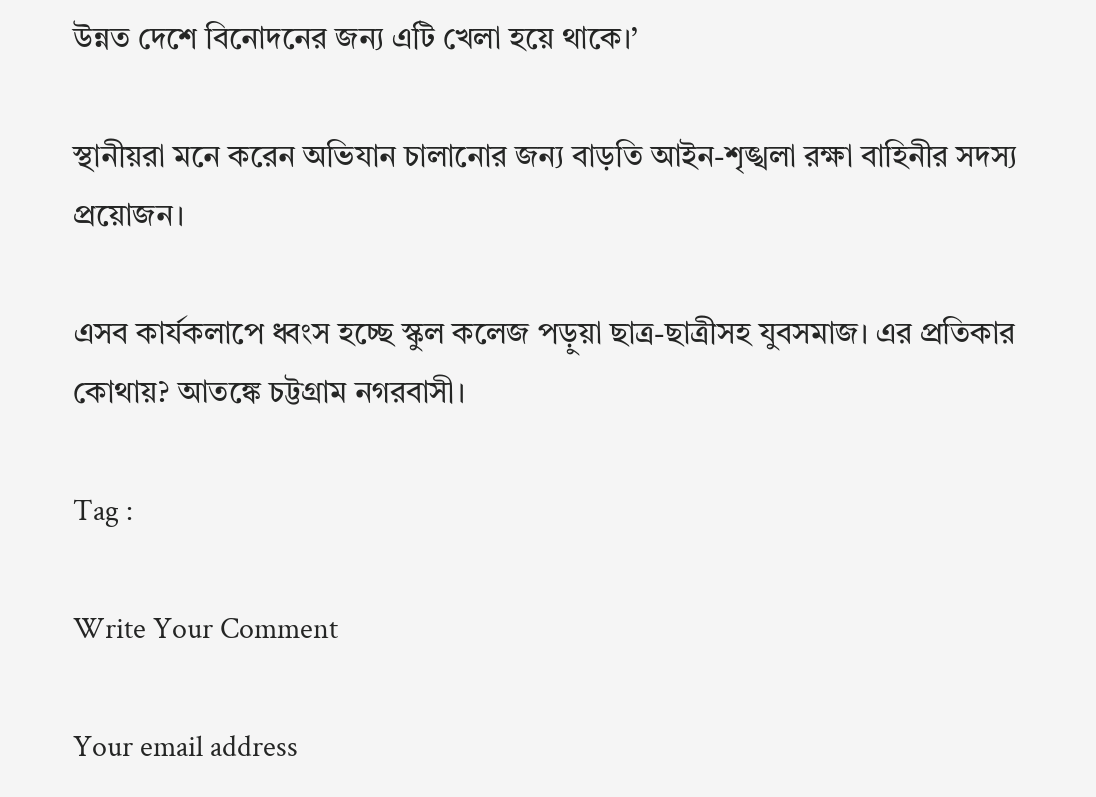উন্নত দেশে বিনোদনের জন্য এটি খেলা হয়ে থাকে।’

স্থানীয়রা মনে করেন অভিযান চালানোর জন্য বাড়তি আইন-শৃঙ্খলা রক্ষা বাহিনীর সদস্য প্রয়োজন।

এসব কার্যকলাপে ধ্বংস হচ্ছে স্কুল কলেজ পড়ুয়া ছাত্র-ছাত্রীসহ যুবসমাজ। এর প্রতিকার কোথায়? আতঙ্কে চট্টগ্রাম নগরবাসী।

Tag :

Write Your Comment

Your email address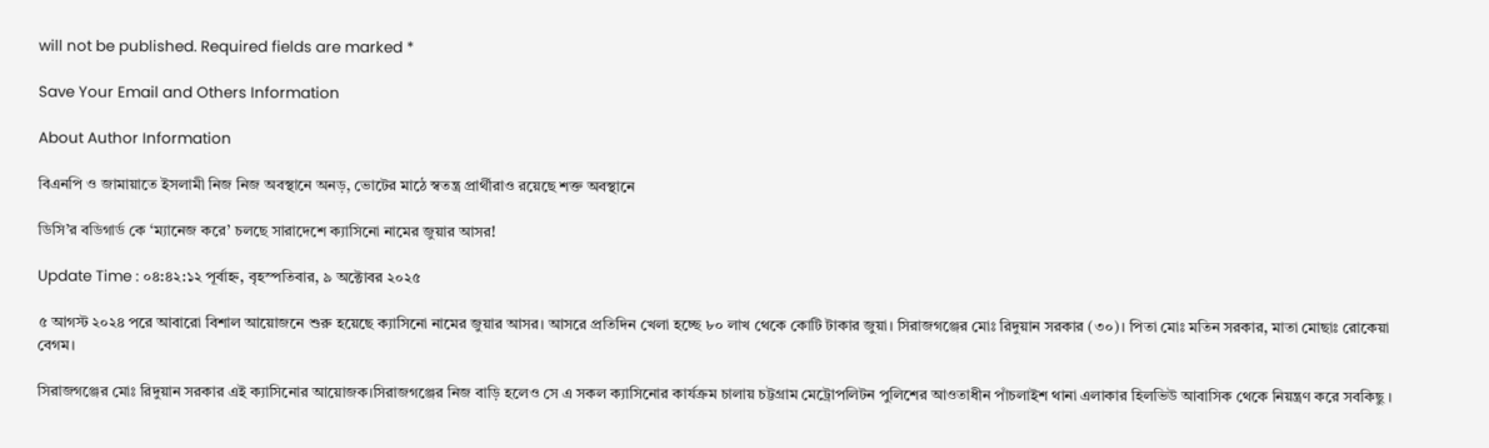will not be published. Required fields are marked *

Save Your Email and Others Information

About Author Information

বিএনপি ও জামায়াতে ইসলামী নিজ নিজ অবস্থানে অনড়, ভোটের মাঠে স্বতন্ত্র প্রার্থীরাও রয়েছে শক্ত অবস্থানে

ডিসি’র বডিগার্ড কে ‘ম্যানেজ করে’ চলছে সারাদেশে ক্যাসিনো নামের জুয়ার আসর!

Update Time : ০৪:৪২:১২ পূর্বাহ্ন, বৃহস্পতিবার, ৯ অক্টোবর ২০২৫

৫ আগস্ট ২০২৪ পরে আবারো বিশাল আয়োজনে শুরু হয়েছে ক্যাসিনো নামের জুয়ার আসর। আসরে প্রতিদিন খেলা হচ্ছে ৮০ লাখ থেকে কোটি টাকার জুয়া। সিরাজগঞ্জের মোঃ রিদুয়ান সরকার (৩০)। পিতা মোঃ মতিন সরকার, মাতা মোছাঃ রোকেয়া বেগম।

সিরাজগঞ্জের মোঃ রিদুয়ান সরকার এই ক্যাসিনোর আয়োজক।সিরাজগঞ্জের নিজ বাড়ি হলেও সে এ সকল ক্যাসিনোর কার্যক্রম চালায় চট্টগ্রাম মেট্রোপলিটন পুলিশের আওতাধীন পাঁচলাইশ থানা এলাকার হিলভিউ আবাসিক থেকে নিয়ন্ত্রণ করে সবকিছু ।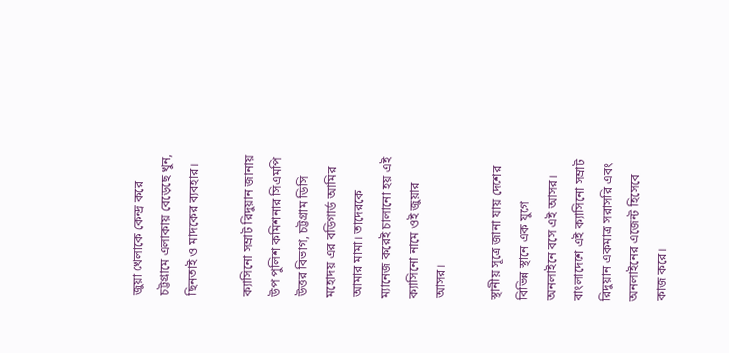জুয়া খেলাকে কেন্দ্র করে চট্টগ্রামে এলাকায় বেড়েছে খুন, ছিনতাই ও মাদকের ব্যবহার।

ক্যাসিনো সম্রাট রিদুয়ান জানায় উপ পুলিশ কমিশনার সিএমপি উত্তর বিভাগ, চট্টগ্রাম ডিসি মহোদয় এর বডিগার্ড আমির আমার মামা। তাদেরকে ম্যানেজ করেই চালানো হয় এই ক্যাসিনো নামে ওই জুয়ার আসর।

স্থানীয় সূত্রে জানা যায় দেশের বিভিন্ন স্থানে এক যুগে অনলাইনে বসে এই আসর। বাংলাদেশে এই ক্যাসিনো সম্রাট রিদুয়ান একমাত্র সরাসরি এবং অনলাইনের এজেন্ট হিসেবে কাজ করে।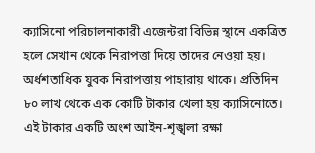ক্যাসিনো পরিচালনাকারী এজেন্টরা বিভিন্ন স্থানে একত্রিত হলে সেখান থেকে নিরাপত্তা দিয়ে তাদের নেওয়া হয়। অর্ধশতাধিক যুবক নিরাপত্তায় পাহারায় থাকে। প্রতিদিন ৮০ লাখ থেকে এক কোটি টাকার খেলা হয় ক্যাসিনোতে। এই টাকার একটি অংশ আইন-শৃঙ্খলা রক্ষা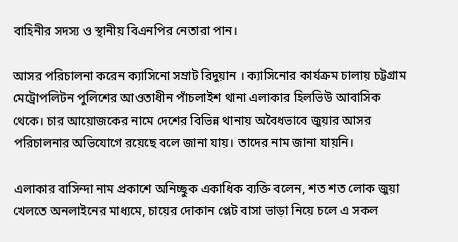বাহিনীর সদস্য ও স্থানীয় বিএনপির নেতারা পান।

আসর পরিচালনা করেন ক্যাসিনো সম্রাট রিদুয়ান । ক্যাসিনোর কার্যক্রম চালায় চট্টগ্রাম মেট্রোপলিটন পুলিশের আওতাধীন পাঁচলাইশ থানা এলাকার হিলভিউ আবাসিক থেকে। চার আয়োজকের নামে দেশের বিভিন্ন থানায় অবৈধভাবে জুয়ার আসর পরিচালনার অভিযোগে রয়েছে বলে জানা যায়। তাদের নাম জানা যায়নি।

এলাকার বাসিন্দা নাম প্রকাশে অনিচ্ছুক একাধিক ব্যক্তি বলেন, শত শত লোক জুয়া খেলতে অনলাইনের মাধ্যমে, চায়ের দোকান প্লেট বাসা ভাড়া নিয়ে চলে এ সকল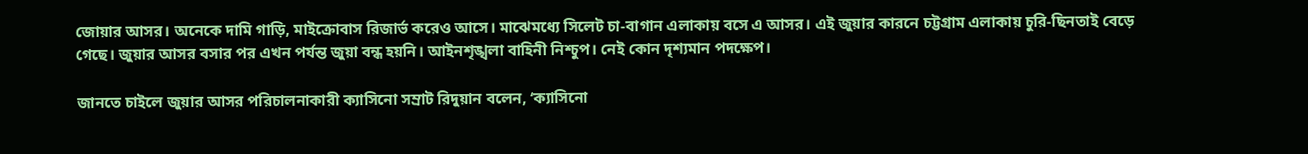জোয়ার আসর। অনেকে দামি গাড়ি, মাইক্রোবাস রিজার্ভ করেও আসে। মাঝেমধ্যে সিলেট চা-বাগান এলাকায় বসে এ আসর। এই জুয়ার কারনে চট্টগ্রাম এলাকায় চুরি-ছিনতাই বেড়ে গেছে। জুয়ার আসর বসার পর এখন পর্যন্ত জুয়া বন্ধ হয়নি। আইনশৃঙ্খলা বাহিনী নিশ্চুপ। নেই কোন দৃশ্যমান পদক্ষেপ।

জানতে চাইলে জুয়ার আসর পরিচালনাকারী ক্যাসিনো সম্রাট রিদুয়ান বলেন, ‘ক্যাসিনো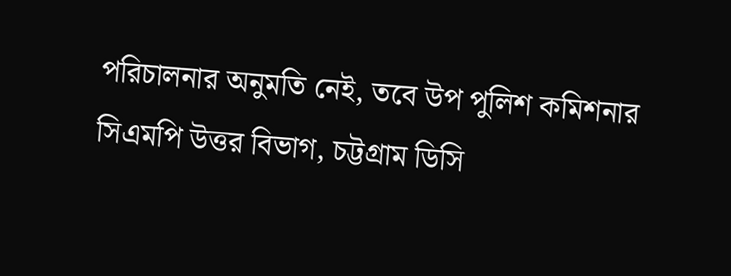পরিচালনার অনুমতি নেই, তবে উপ পুলিশ কমিশনার সিএমপি উত্তর বিভাগ, চট্টগ্রাম ডিসি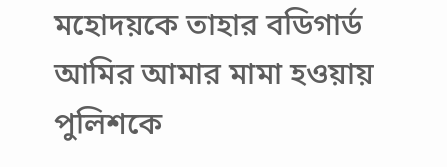মহোদয়কে তাহার বডিগার্ড আমির আমার মামা হওয়ায় পুলিশকে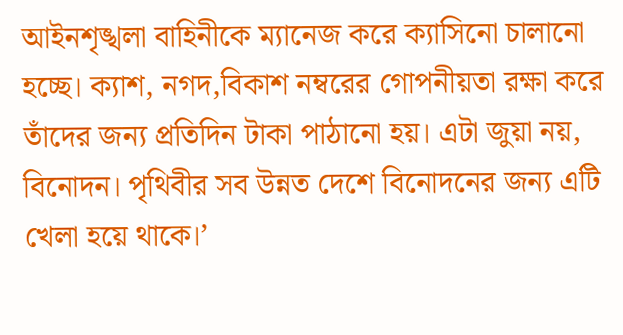আইনশৃঙ্খলা বাহিনীকে ম্যানেজ করে ক্যাসিনো চালানো হচ্ছে। ক্যাশ, নগদ,বিকাশ নম্বরের গোপনীয়তা রক্ষা করে তাঁদের জন্য প্রতিদিন টাকা পাঠানো হয়। এটা জুয়া নয়, বিনোদন। পৃথিবীর সব উন্নত দেশে বিনোদনের জন্য এটি খেলা হয়ে থাকে।’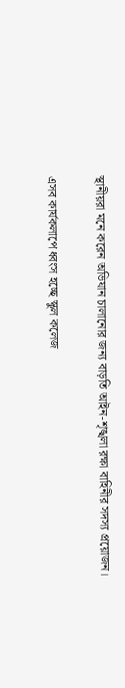স্থানীয়রা মনে করেন অভিযান চালানোর জন্য বাড়তি আইন-শৃঙ্খলা রক্ষা বাহিনীর সদস্য প্রয়োজন।

এসব কার্যকলাপে ধ্বংস হচ্ছে স্কুল কলেজ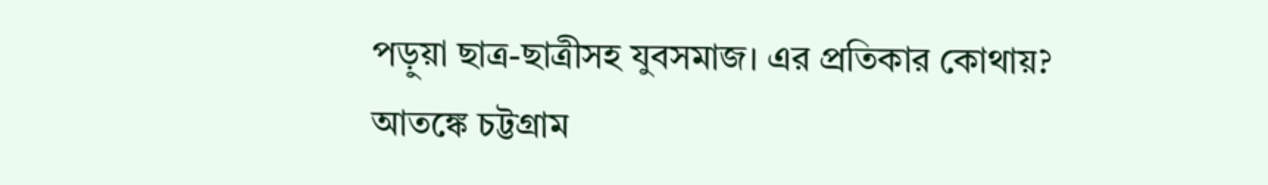পড়ুয়া ছাত্র-ছাত্রীসহ যুবসমাজ। এর প্রতিকার কোথায়? আতঙ্কে চট্টগ্রাম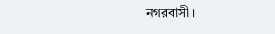নগরবাসী।